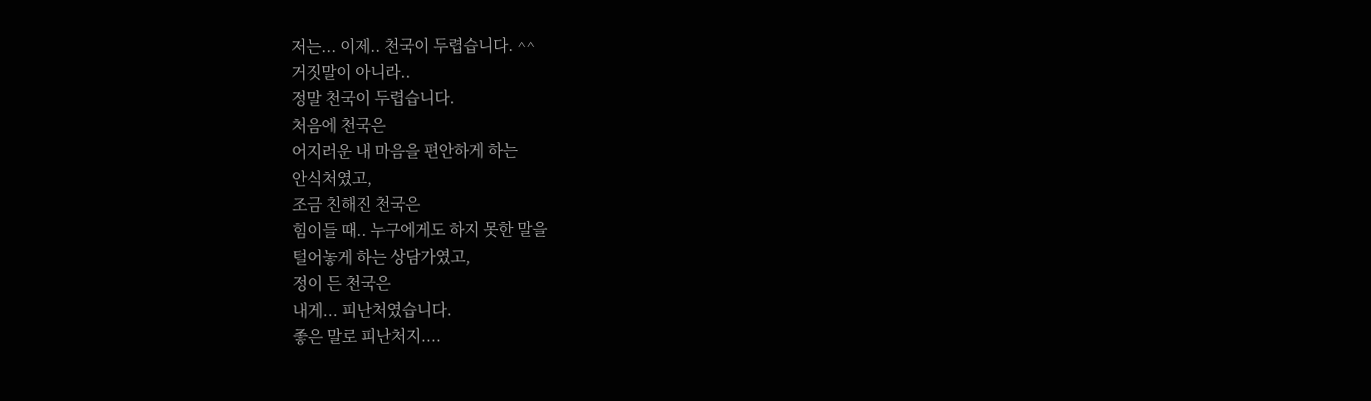저는... 이제.. 천국이 두렵습니다. ^^
거짓말이 아니라..
정말 천국이 두렵습니다.
처음에 천국은
어지러운 내 마음을 편안하게 하는
안식처였고,
조금 친해진 천국은
힘이들 때.. 누구에게도 하지 못한 말을
털어놓게 하는 상담가였고,
정이 든 천국은
내게... 피난처였습니다.
좋은 말로 피난처지....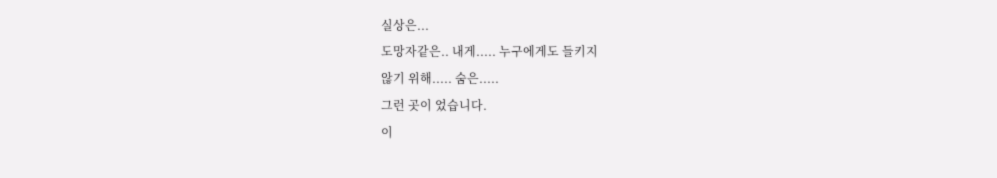실상은...
도망자같은.. 내게..... 누구에게도 들키지
않기 위해..... 숨은.....
그런 곳이 었습니다.
이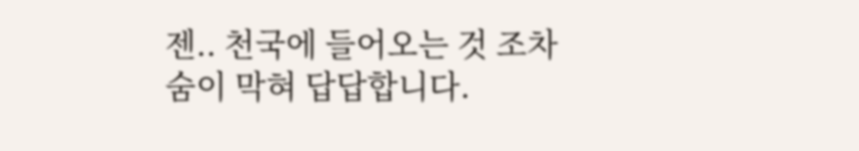젠.. 천국에 들어오는 것 조차
숨이 막혀 답답합니다.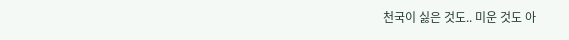천국이 싫은 것도.. 미운 것도 아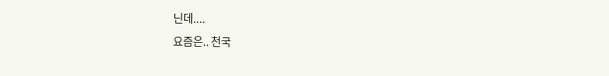닌데....
요즘은.. 천국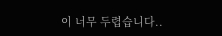이 너무 두렵습니다..